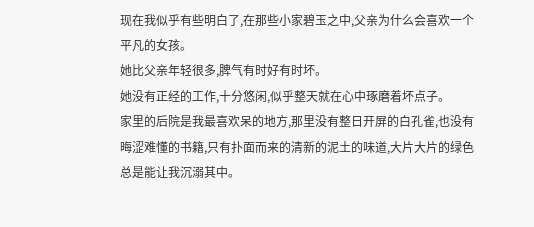现在我似乎有些明白了,在那些小家碧玉之中,父亲为什么会喜欢一个平凡的女孩。
她比父亲年轻很多,脾气有时好有时坏。
她没有正经的工作,十分悠闲,似乎整天就在心中琢磨着坏点子。
家里的后院是我最喜欢呆的地方,那里没有整日开屏的白孔雀,也没有晦涩难懂的书籍,只有扑面而来的清新的泥土的味道,大片大片的绿色总是能让我沉溺其中。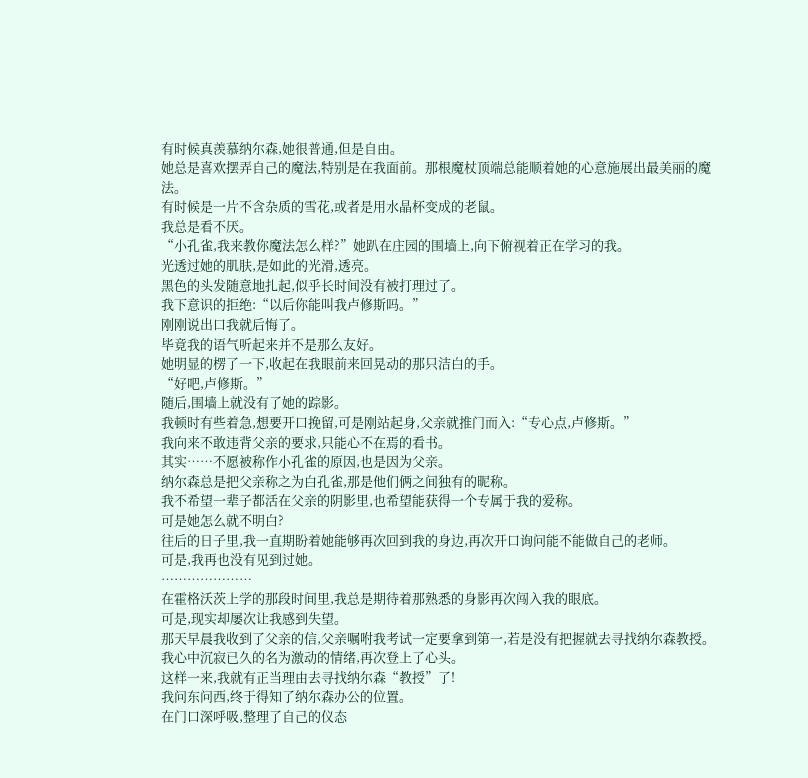有时候真羡慕纳尔森,她很普通,但是自由。
她总是喜欢摆弄自己的魔法,特别是在我面前。那根魔杖顶端总能顺着她的心意施展出最美丽的魔法。
有时候是一片不含杂质的雪花,或者是用水晶杯变成的老鼠。
我总是看不厌。
“小孔雀,我来教你魔法怎么样?”她趴在庄园的围墙上,向下俯视着正在学习的我。
光透过她的肌肤,是如此的光滑,透亮。
黑色的头发随意地扎起,似乎长时间没有被打理过了。
我下意识的拒绝:“以后你能叫我卢修斯吗。”
刚刚说出口我就后悔了。
毕竟我的语气听起来并不是那么友好。
她明显的楞了一下,收起在我眼前来回晃动的那只洁白的手。
“好吧,卢修斯。”
随后,围墙上就没有了她的踪影。
我顿时有些着急,想要开口挽留,可是刚站起身,父亲就推门而入:“专心点,卢修斯。”
我向来不敢违背父亲的要求,只能心不在焉的看书。
其实……不愿被称作小孔雀的原因,也是因为父亲。
纳尔森总是把父亲称之为白孔雀,那是他们俩之间独有的昵称。
我不希望一辈子都活在父亲的阴影里,也希望能获得一个专属于我的爱称。
可是她怎么就不明白?
往后的日子里,我一直期盼着她能够再次回到我的身边,再次开口询问能不能做自己的老师。
可是,我再也没有见到过她。
…………………
在霍格沃茨上学的那段时间里,我总是期待着那熟悉的身影再次闯入我的眼底。
可是,现实却屡次让我感到失望。
那天早晨我收到了父亲的信,父亲嘱咐我考试一定要拿到第一,若是没有把握就去寻找纳尔森教授。
我心中沉寂已久的名为激动的情绪,再次登上了心头。
这样一来,我就有正当理由去寻找纳尔森“教授”了!
我问东问西,终于得知了纳尔森办公的位置。
在门口深呼吸,整理了自己的仪态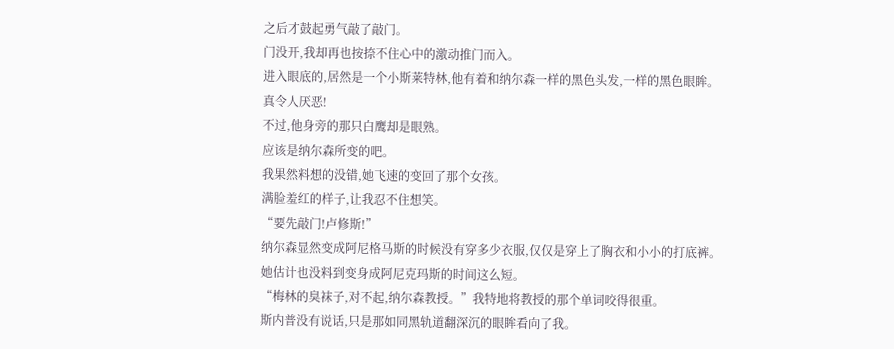之后才鼓起勇气敲了敲门。
门没开,我却再也按捺不住心中的激动推门而入。
进入眼底的,居然是一个小斯莱特林,他有着和纳尔森一样的黑色头发,一样的黑色眼眸。
真令人厌恶!
不过,他身旁的那只白鹰却是眼熟。
应该是纳尔森所变的吧。
我果然料想的没错,她飞速的变回了那个女孩。
满脸羞红的样子,让我忍不住想笑。
“要先敲门!卢修斯!”
纳尔森显然变成阿尼格马斯的时候没有穿多少衣服,仅仅是穿上了胸衣和小小的打底裤。
她估计也没料到变身成阿尼克玛斯的时间这么短。
“梅林的臭袜子,对不起,纳尔森教授。”我特地将教授的那个单词咬得很重。
斯内普没有说话,只是那如同黑轨道翻深沉的眼眸看向了我。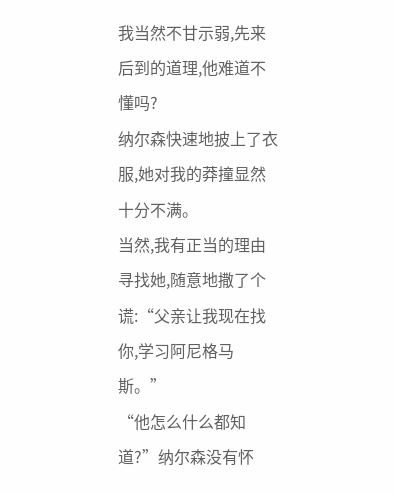我当然不甘示弱,先来后到的道理,他难道不懂吗?
纳尔森快速地披上了衣服,她对我的莽撞显然十分不满。
当然,我有正当的理由寻找她,随意地撒了个谎:“父亲让我现在找你,学习阿尼格马斯。”
“他怎么什么都知道?”纳尔森没有怀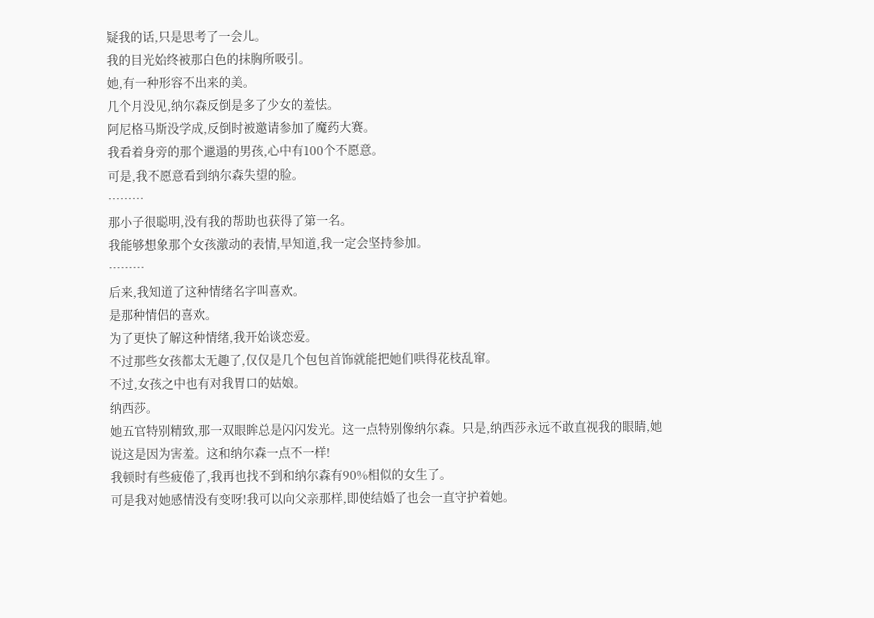疑我的话,只是思考了一会儿。
我的目光始终被那白色的抹胸所吸引。
她,有一种形容不出来的美。
几个月没见,纳尔森反倒是多了少女的羞怯。
阿尼格马斯没学成,反倒时被邀请参加了魔药大赛。
我看着身旁的那个邋遢的男孩,心中有100个不愿意。
可是,我不愿意看到纳尔森失望的脸。
………
那小子很聪明,没有我的帮助也获得了第一名。
我能够想象那个女孩激动的表情,早知道,我一定会坚持参加。
………
后来,我知道了这种情绪名字叫喜欢。
是那种情侣的喜欢。
为了更快了解这种情绪,我开始谈恋爱。
不过那些女孩都太无趣了,仅仅是几个包包首饰就能把她们哄得花枝乱窜。
不过,女孩之中也有对我胃口的姑娘。
纳西莎。
她五官特别精致,那一双眼眸总是闪闪发光。这一点特别像纳尔森。只是,纳西莎永远不敢直视我的眼睛,她说这是因为害羞。这和纳尔森一点不一样!
我顿时有些疲倦了,我再也找不到和纳尔森有90%相似的女生了。
可是我对她感情没有变呀!我可以向父亲那样,即使结婚了也会一直守护着她。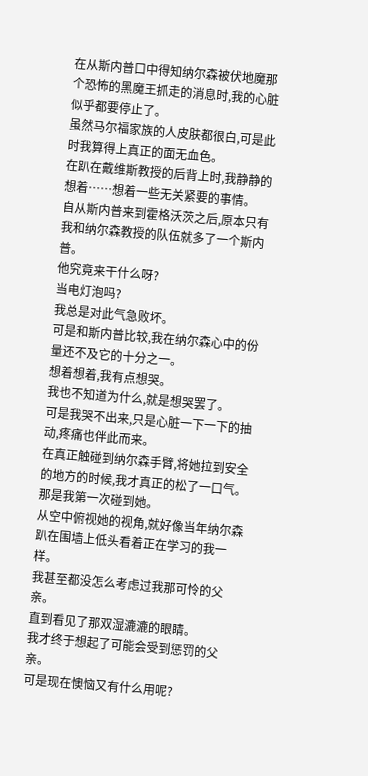在从斯内普口中得知纳尔森被伏地魔那个恐怖的黑魔王抓走的消息时,我的心脏似乎都要停止了。
虽然马尔福家族的人皮肤都很白,可是此时我算得上真正的面无血色。
在趴在戴维斯教授的后背上时,我静静的想着……想着一些无关紧要的事情。
自从斯内普来到霍格沃茨之后,原本只有我和纳尔森教授的队伍就多了一个斯内普。
他究竟来干什么呀?
当电灯泡吗?
我总是对此气急败坏。
可是和斯内普比较,我在纳尔森心中的份量还不及它的十分之一。
想着想着,我有点想哭。
我也不知道为什么,就是想哭罢了。
可是我哭不出来,只是心脏一下一下的抽动,疼痛也伴此而来。
在真正触碰到纳尔森手臂,将她拉到安全的地方的时候,我才真正的松了一口气。
那是我第一次碰到她。
从空中俯视她的视角,就好像当年纳尔森趴在围墙上低头看着正在学习的我一样。
我甚至都没怎么考虑过我那可怜的父亲。
直到看见了那双湿漉漉的眼睛。
我才终于想起了可能会受到惩罚的父亲。
可是现在懊恼又有什么用呢?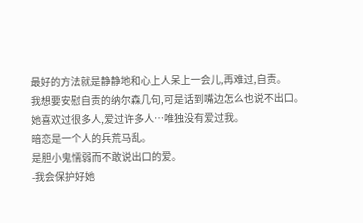最好的方法就是静静地和心上人呆上一会儿,再难过,自责。
我想要安慰自责的纳尔森几句,可是话到嘴边怎么也说不出口。
她喜欢过很多人,爱过许多人…唯独没有爱过我。
暗恋是一个人的兵荒马乱。
是胆小鬼懦弱而不敢说出口的爱。
-我会保护好她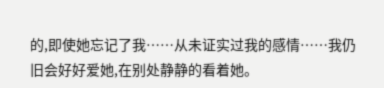的,即使她忘记了我……从未证实过我的感情……我仍旧会好好爱她,在别处静静的看着她。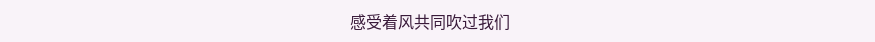感受着风共同吹过我们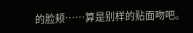的脸颊……算是别样的贴面吻吧。